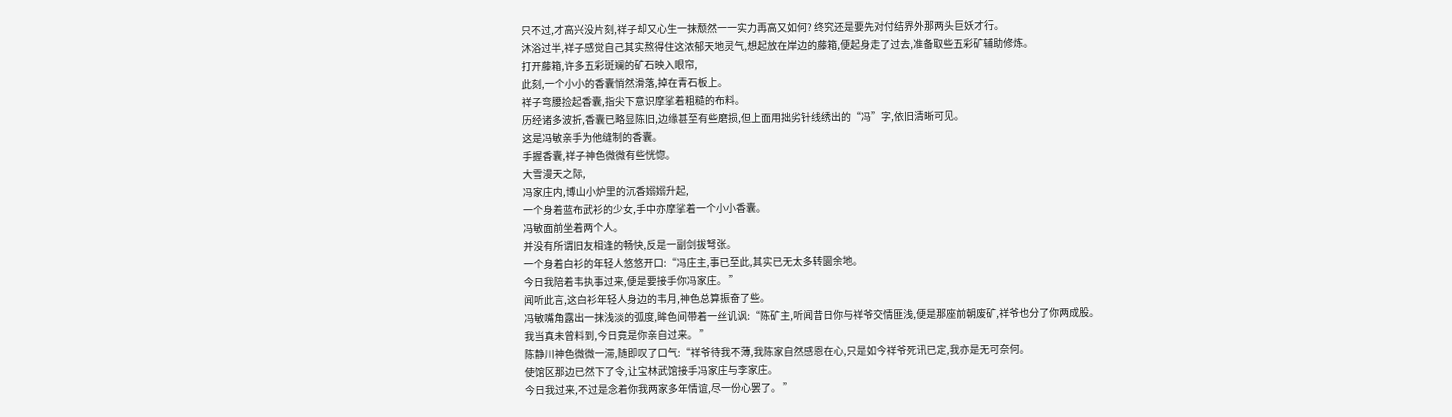只不过,才高兴没片刻,祥子却又心生一抹颓然一一实力再高又如何? 终究还是要先对付结界外那两头巨妖才行。
沐浴过半,祥子感觉自己其实熬得住这浓郁天地灵气,想起放在岸边的藤箱,便起身走了过去,准备取些五彩矿辅助修炼。
打开藤箱,许多五彩斑斓的矿石映入眼帘,
此刻,一个小小的香囊悄然滑落,掉在青石板上。
祥子弯腰捡起香囊,指尖下意识摩挲着粗糙的布料。
历经诸多波折,香囊已略显陈旧,边缘甚至有些磨损,但上面用拙劣针线绣出的“冯”字,依旧清晰可见。
这是冯敏亲手为他缝制的香囊。
手握香囊,祥子神色微微有些恍惚。
大雪漫天之际,
冯家庄内,博山小炉里的沉香嫋嫋升起,
一个身着蓝布武衫的少女,手中亦摩挲着一个小小香囊。
冯敏面前坐着两个人。
并没有所谓旧友相逢的畅快,反是一副剑拔弩张。
一个身着白衫的年轻人悠悠开口:“冯庄主,事已至此,其实已无太多转圜余地。
今日我陪着韦执事过来,便是要接手你冯家庄。 ”
闻听此言,这白衫年轻人身边的韦月,神色总算振奋了些。
冯敏嘴角露出一抹浅淡的弧度,眸色间带着一丝讥讽:“陈矿主,听闻昔日你与祥爷交情匪浅,便是那座前朝废矿,祥爷也分了你两成股。
我当真未曾料到,今日竟是你亲自过来。 ”
陈静川神色微微一滞,随即叹了口气:“祥爷待我不薄,我陈家自然感恩在心,只是如今祥爷死讯已定,我亦是无可奈何。
使馆区那边已然下了令,让宝林武馆接手冯家庄与李家庄。
今日我过来,不过是念着你我两家多年情谊,尽一份心罢了。 ”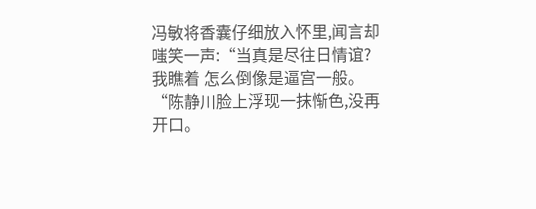冯敏将香囊仔细放入怀里,闻言却嗤笑一声:“当真是尽往日情谊? 我瞧着 怎么倒像是逼宫一般。 “陈静川脸上浮现一抹惭色,没再开口。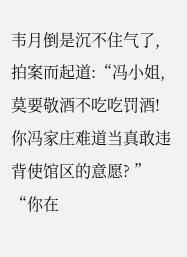韦月倒是沉不住气了,拍案而起道:“冯小姐,莫要敬酒不吃吃罚酒! 你冯家庄难道当真敢违背使馆区的意愿? ”
“你在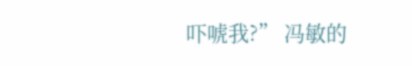吓唬我?” 冯敏的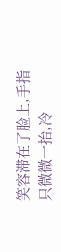笑容滞在了脸上,手指只微微一抬,冷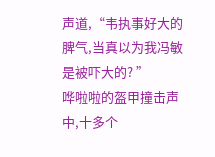声道,“韦执事好大的脾气,当真以为我冯敏是被吓大的? ”
哗啦啦的盔甲撞击声中,十多个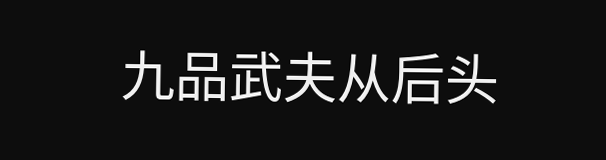九品武夫从后头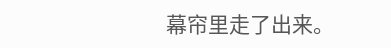幕帘里走了出来。